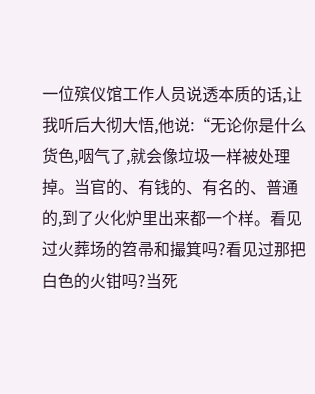一位殡仪馆工作人员说透本质的话,让我听后大彻大悟,他说:“无论你是什么货色,咽气了,就会像垃圾一样被处理掉。当官的、有钱的、有名的、普通的,到了火化炉里出来都一个样。看见过火葬场的笤帚和撮箕吗?看见过那把白色的火钳吗?当死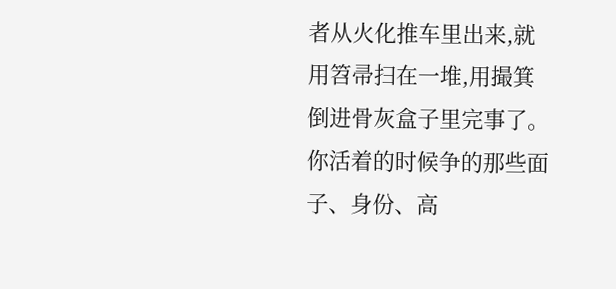者从火化推车里出来,就用笤帚扫在一堆,用撮箕倒进骨灰盒子里完事了。你活着的时候争的那些面子、身份、高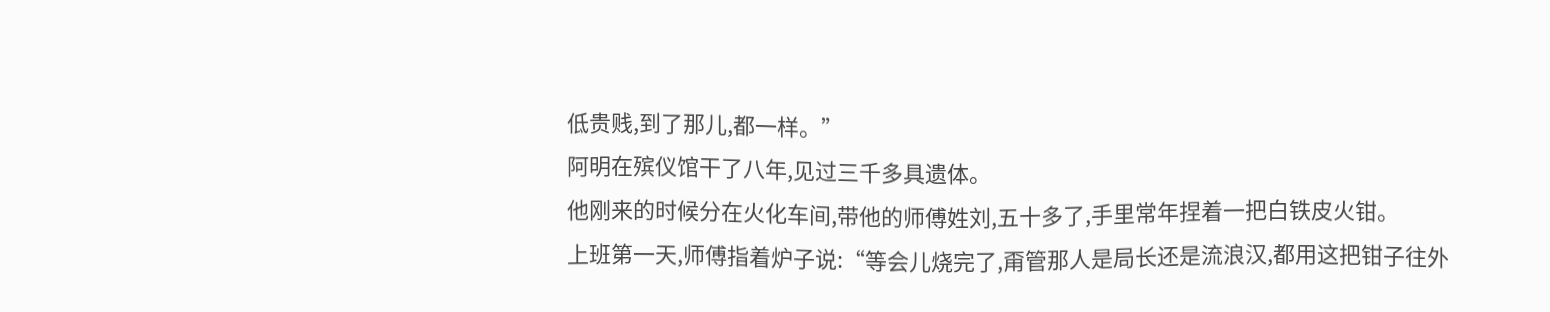低贵贱,到了那儿,都一样。”
阿明在殡仪馆干了八年,见过三千多具遗体。
他刚来的时候分在火化车间,带他的师傅姓刘,五十多了,手里常年捏着一把白铁皮火钳。
上班第一天,师傅指着炉子说:“等会儿烧完了,甭管那人是局长还是流浪汉,都用这把钳子往外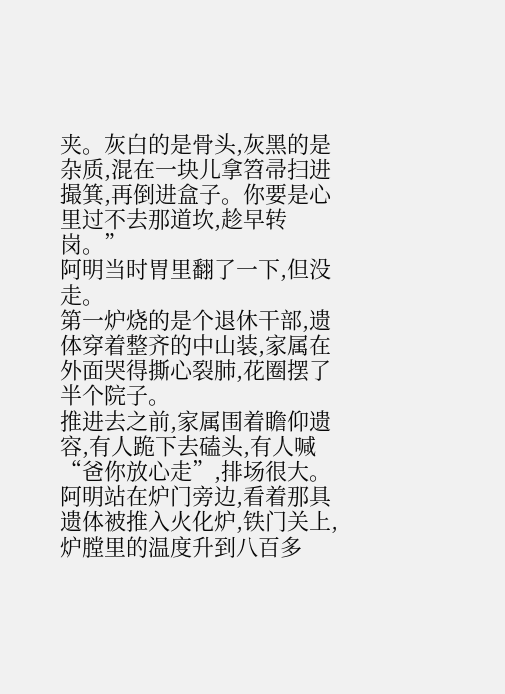夹。灰白的是骨头,灰黑的是杂质,混在一块儿拿笤帚扫进撮箕,再倒进盒子。你要是心里过不去那道坎,趁早转岗。”
阿明当时胃里翻了一下,但没走。
第一炉烧的是个退休干部,遗体穿着整齐的中山装,家属在外面哭得撕心裂肺,花圈摆了半个院子。
推进去之前,家属围着瞻仰遗容,有人跪下去磕头,有人喊“爸你放心走”,排场很大。
阿明站在炉门旁边,看着那具遗体被推入火化炉,铁门关上,炉膛里的温度升到八百多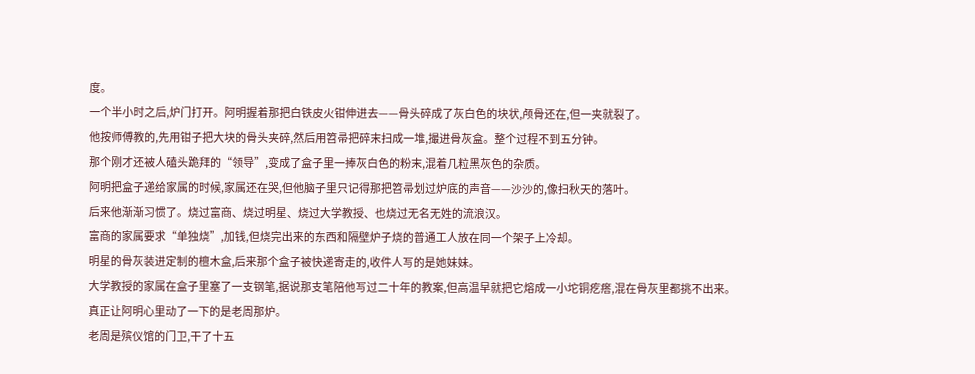度。
一个半小时之后,炉门打开。阿明握着那把白铁皮火钳伸进去——骨头碎成了灰白色的块状,颅骨还在,但一夹就裂了。
他按师傅教的,先用钳子把大块的骨头夹碎,然后用笤帚把碎末扫成一堆,撮进骨灰盒。整个过程不到五分钟。
那个刚才还被人磕头跪拜的“领导”,变成了盒子里一捧灰白色的粉末,混着几粒黑灰色的杂质。
阿明把盒子递给家属的时候,家属还在哭,但他脑子里只记得那把笤帚划过炉底的声音——沙沙的,像扫秋天的落叶。
后来他渐渐习惯了。烧过富商、烧过明星、烧过大学教授、也烧过无名无姓的流浪汉。
富商的家属要求“单独烧”,加钱,但烧完出来的东西和隔壁炉子烧的普通工人放在同一个架子上冷却。
明星的骨灰装进定制的檀木盒,后来那个盒子被快递寄走的,收件人写的是她妹妹。
大学教授的家属在盒子里塞了一支钢笔,据说那支笔陪他写过二十年的教案,但高温早就把它熔成一小坨铜疙瘩,混在骨灰里都挑不出来。
真正让阿明心里动了一下的是老周那炉。
老周是殡仪馆的门卫,干了十五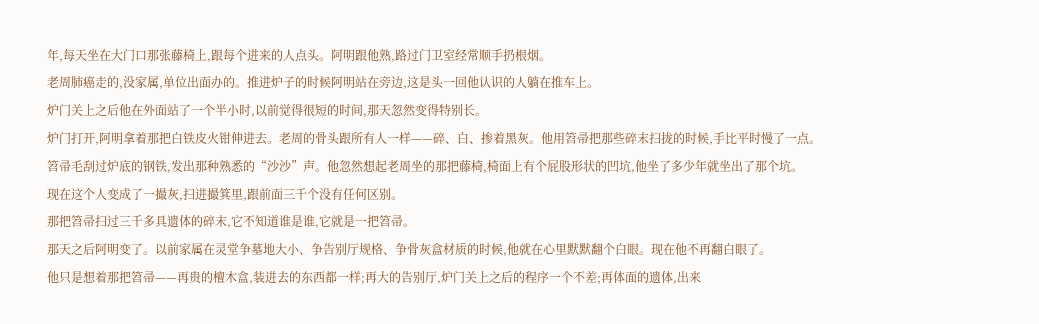年,每天坐在大门口那张藤椅上,跟每个进来的人点头。阿明跟他熟,路过门卫室经常顺手扔根烟。
老周肺癌走的,没家属,单位出面办的。推进炉子的时候阿明站在旁边,这是头一回他认识的人躺在推车上。
炉门关上之后他在外面站了一个半小时,以前觉得很短的时间,那天忽然变得特别长。
炉门打开,阿明拿着那把白铁皮火钳伸进去。老周的骨头跟所有人一样——碎、白、掺着黑灰。他用笤帚把那些碎末扫拢的时候,手比平时慢了一点。
笤帚毛刮过炉底的钢铁,发出那种熟悉的“沙沙”声。他忽然想起老周坐的那把藤椅,椅面上有个屁股形状的凹坑,他坐了多少年就坐出了那个坑。
现在这个人变成了一撮灰,扫进撮箕里,跟前面三千个没有任何区别。
那把笤帚扫过三千多具遗体的碎末,它不知道谁是谁,它就是一把笤帚。
那天之后阿明变了。以前家属在灵堂争墓地大小、争告别厅规格、争骨灰盒材质的时候,他就在心里默默翻个白眼。现在他不再翻白眼了。
他只是想着那把笤帚——再贵的檀木盒,装进去的东西都一样;再大的告别厅,炉门关上之后的程序一个不差;再体面的遗体,出来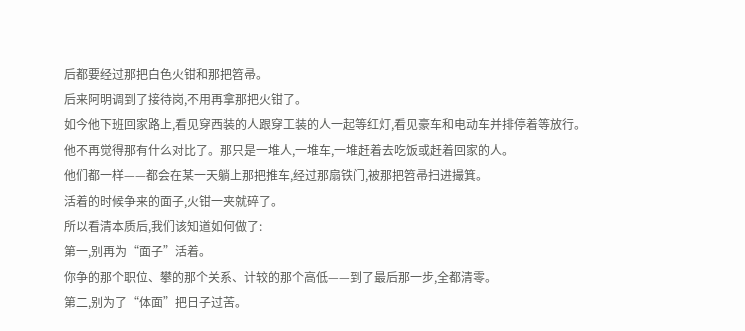后都要经过那把白色火钳和那把笤帚。
后来阿明调到了接待岗,不用再拿那把火钳了。
如今他下班回家路上,看见穿西装的人跟穿工装的人一起等红灯,看见豪车和电动车并排停着等放行。
他不再觉得那有什么对比了。那只是一堆人,一堆车,一堆赶着去吃饭或赶着回家的人。
他们都一样——都会在某一天躺上那把推车,经过那扇铁门,被那把笤帚扫进撮箕。
活着的时候争来的面子,火钳一夹就碎了。
所以看清本质后,我们该知道如何做了:
第一,别再为“面子”活着。
你争的那个职位、攀的那个关系、计较的那个高低——到了最后那一步,全都清零。
第二,别为了“体面”把日子过苦。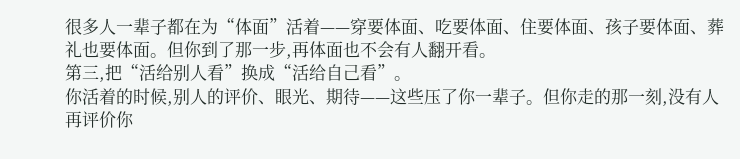很多人一辈子都在为“体面”活着——穿要体面、吃要体面、住要体面、孩子要体面、葬礼也要体面。但你到了那一步,再体面也不会有人翻开看。
第三,把“活给别人看”换成“活给自己看”。
你活着的时候,别人的评价、眼光、期待——这些压了你一辈子。但你走的那一刻,没有人再评价你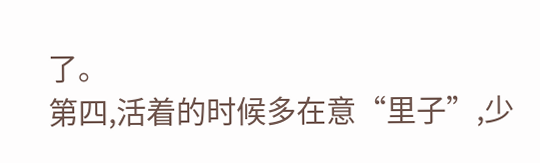了。
第四,活着的时候多在意“里子”,少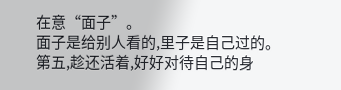在意“面子”。
面子是给别人看的,里子是自己过的。
第五,趁还活着,好好对待自己的身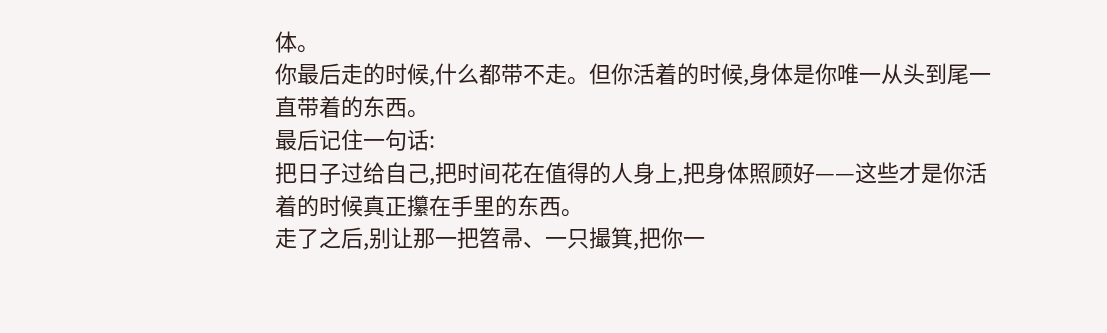体。
你最后走的时候,什么都带不走。但你活着的时候,身体是你唯一从头到尾一直带着的东西。
最后记住一句话:
把日子过给自己,把时间花在值得的人身上,把身体照顾好——这些才是你活着的时候真正攥在手里的东西。
走了之后,别让那一把笤帚、一只撮箕,把你一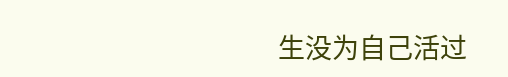生没为自己活过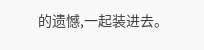的遗憾,一起装进去。